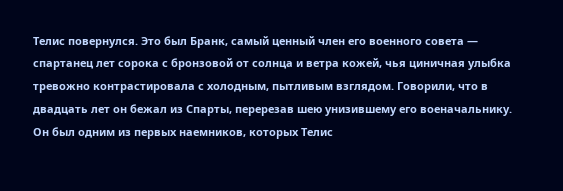Телис повернулся. Это был Бранк, самый ценный член его военного совета — спартанец лет сорока с бронзовой от солнца и ветра кожей, чья циничная улыбка тревожно контрастировала с холодным, пытливым взглядом. Говорили, что в двадцать лет он бежал из Спарты, перерезав шею унизившему его военачальнику. Он был одним из первых наемников, которых Телис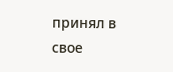принял в свое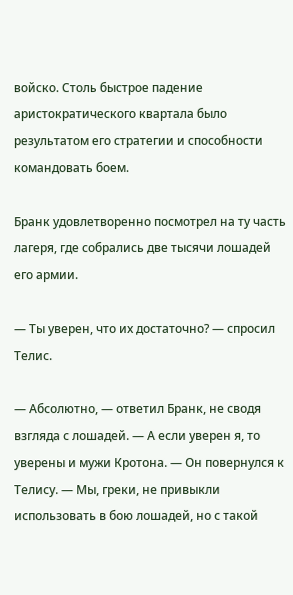войско. Столь быстрое падение аристократического квартала было результатом его стратегии и способности командовать боем.

Бранк удовлетворенно посмотрел на ту часть лагеря, где собрались две тысячи лошадей его армии.

— Ты уверен, что их достаточно? — спросил Телис.

— Абсолютно, — ответил Бранк, не сводя взгляда с лошадей. — А если уверен я, то уверены и мужи Кротона. — Он повернулся к Телису. — Мы, греки, не привыкли использовать в бою лошадей, но с такой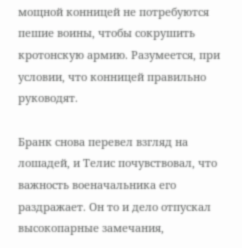мощной конницей не потребуются пешие воины, чтобы сокрушить кротонскую армию. Разумеется, при условии, что конницей правильно руководят.

Бранк снова перевел взгляд на лошадей, и Телис почувствовал, что важность военачальника его раздражает. Он то и дело отпускал высокопарные замечания,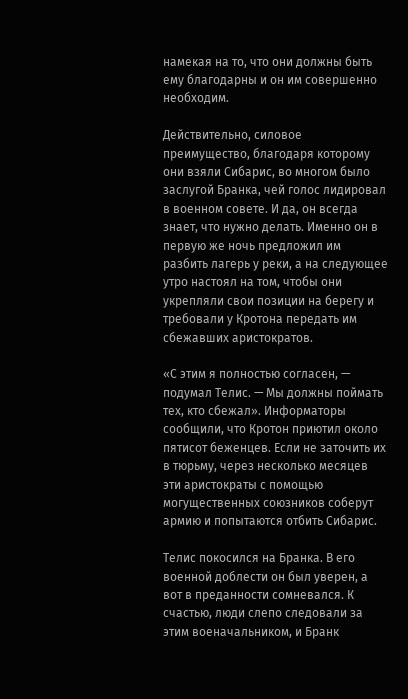намекая на то, что они должны быть ему благодарны и он им совершенно необходим.

Действительно, силовое преимущество, благодаря которому они взяли Сибарис, во многом было заслугой Бранка, чей голос лидировал в военном совете. И да, он всегда знает, что нужно делать. Именно он в первую же ночь предложил им разбить лагерь у реки, а на следующее утро настоял на том, чтобы они укрепляли свои позиции на берегу и требовали у Кротона передать им сбежавших аристократов.

«С этим я полностью согласен, — подумал Телис. — Мы должны поймать тех, кто сбежал». Информаторы сообщили, что Кротон приютил около пятисот беженцев. Если не заточить их в тюрьму, через несколько месяцев эти аристократы с помощью могущественных союзников соберут армию и попытаются отбить Сибарис.

Телис покосился на Бранка. В его военной доблести он был уверен, а вот в преданности сомневался. К счастью, люди слепо следовали за этим военачальником, и Бранк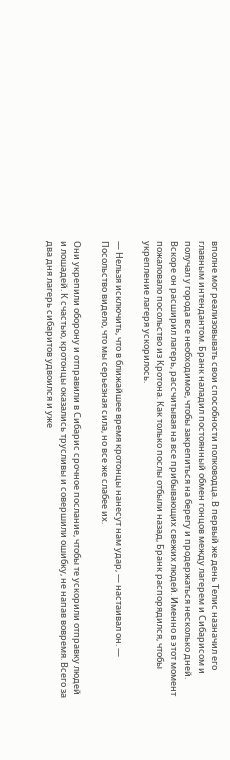вполне мог реализовывать свои способности полководца. В первый же день Телис назначил его главным интендантом. Бранк наладил постоянный обмен гонцов между лагерем и Сибарисом и получал у города все необходимое, чтобы закрепиться на берегу и продержаться несколько дней. Вскоре он расширил лагерь, рассчитывая на все прибывающих свежих людей. Именно в этот момент пожаловало посольство из Кротона. Как только послы отбыли назад, Бранк распорядился, чтобы укрепление лагеря ускорилось.

— Нельзя исключить, что в ближайшее время кротонцы нанесут нам удар, — настаивал он. — Посольство видело, что мы серьезная сила, но все же слабее их.

Они укрепили оборону и отправили в Сибарис срочное послание, чтобы те ускорили отправку людей и лошадей. К счастью, кротонцы оказались трусливы и совершили ошибку, не напав вовремя. Всего за два дня лагерь сибаритов удвоился и уже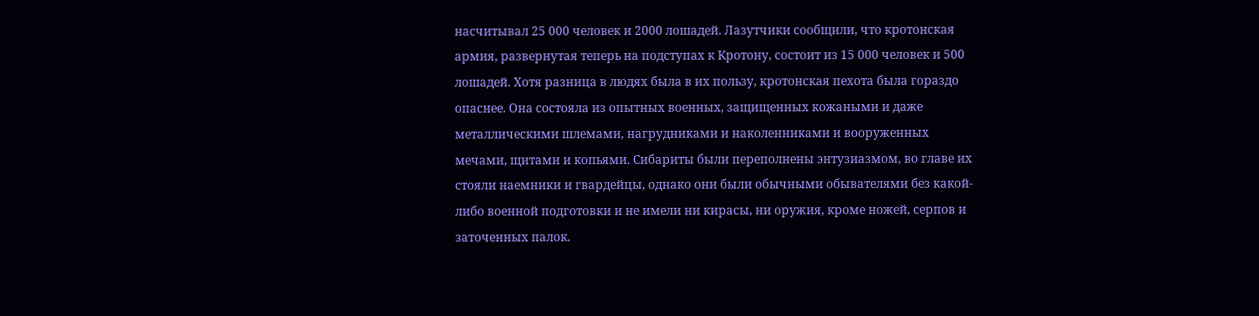насчитывал 25 000 человек и 2000 лошадей. Лазутчики сообщили, что кротонская армия, развернутая теперь на подступах к Кротону, состоит из 15 000 человек и 500 лошадей. Хотя разница в людях была в их пользу, кротонская пехота была гораздо опаснее. Она состояла из опытных военных, защищенных кожаными и даже металлическими шлемами, нагрудниками и наколенниками и вооруженных мечами, щитами и копьями. Сибариты были переполнены энтузиазмом, во главе их стояли наемники и гвардейцы, однако они были обычными обывателями без какой-либо военной подготовки и не имели ни кирасы, ни оружия, кроме ножей, серпов и заточенных палок.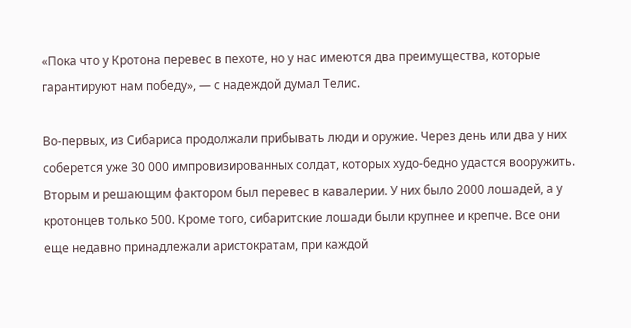«Пока что у Кротона перевес в пехоте, но у нас имеются два преимущества, которые гарантируют нам победу», — с надеждой думал Телис.

Во-первых, из Сибариса продолжали прибывать люди и оружие. Через день или два у них соберется уже 30 000 импровизированных солдат, которых худо-бедно удастся вооружить. Вторым и решающим фактором был перевес в кавалерии. У них было 2000 лошадей, а у кротонцев только 500. Кроме того, сибаритские лошади были крупнее и крепче. Все они еще недавно принадлежали аристократам, при каждой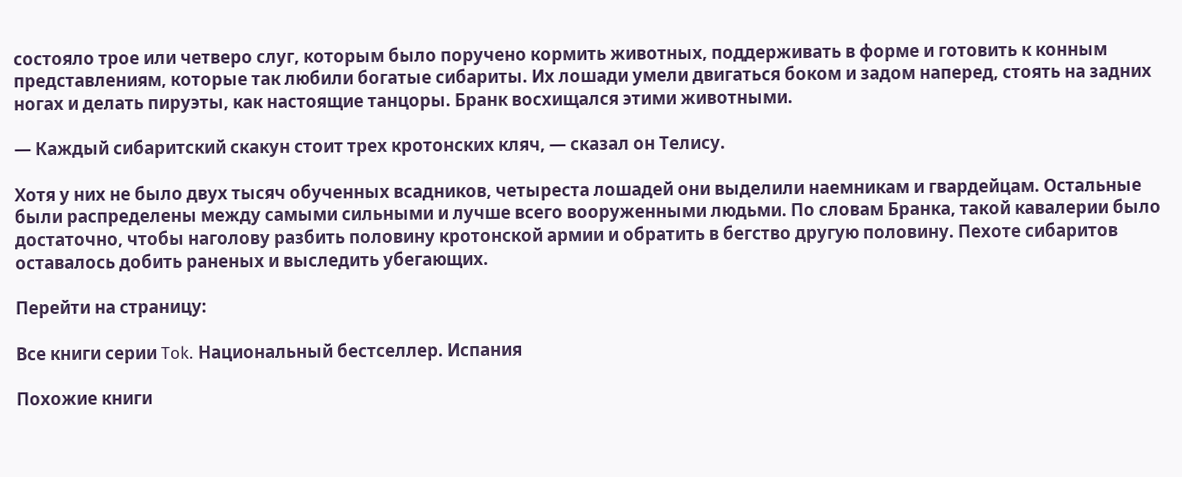состояло трое или четверо слуг, которым было поручено кормить животных, поддерживать в форме и готовить к конным представлениям, которые так любили богатые сибариты. Их лошади умели двигаться боком и задом наперед, стоять на задних ногах и делать пируэты, как настоящие танцоры. Бранк восхищался этими животными.

— Каждый сибаритский скакун стоит трех кротонских кляч, — сказал он Телису.

Хотя у них не было двух тысяч обученных всадников, четыреста лошадей они выделили наемникам и гвардейцам. Остальные были распределены между самыми сильными и лучше всего вооруженными людьми. По словам Бранка, такой кавалерии было достаточно, чтобы наголову разбить половину кротонской армии и обратить в бегство другую половину. Пехоте сибаритов оставалось добить раненых и выследить убегающих.

Перейти на страницу:

Все книги серии Tok. Национальный бестселлер. Испания

Похожие книги